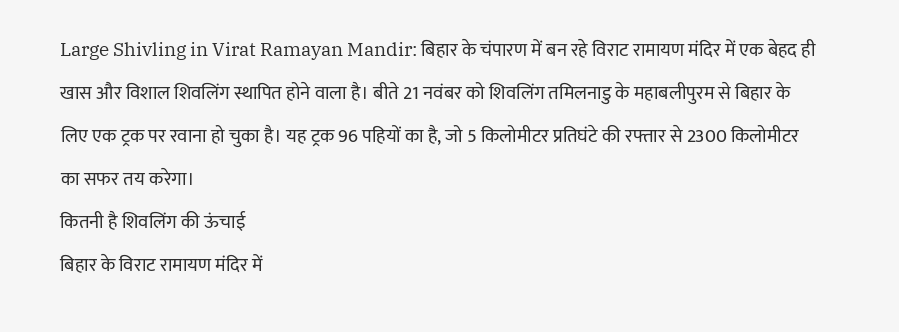Large Shivling in Virat Ramayan Mandir: बिहार के चंपारण में बन रहे विराट रामायण मंदिर में एक बेहद ही खास और विशाल शिवलिंग स्थापित होने वाला है। बीते 21 नवंबर को शिवलिंग तमिलनाडु के महाबलीपुरम से बिहार के लिए एक ट्रक पर रवाना हो चुका है। यह ट्रक 96 पहियों का है, जो 5 किलोमीटर प्रतिघंटे की रफ्तार से 2300 किलोमीटर का सफर तय करेगा।
कितनी है शिवलिंग की ऊंचाई
बिहार के विराट रामायण मंदिर में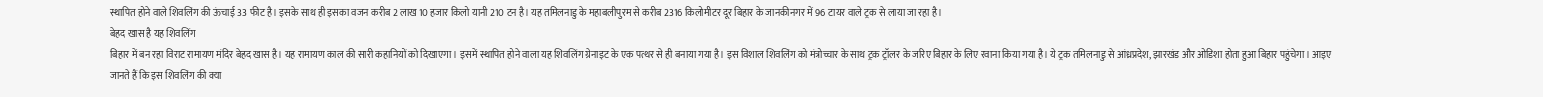स्थापित होने वाले शिवलिंग की ऊंचाई 33 फीट है। इसके साथ ही इसका वजन करीब 2 लाख 10 हजार किलो यानी 210 टन है। यह तमिलनाडु के महाबलीपुरम से करीब 2316 किलोमीटर दूर बिहार के जानकीनगर में 96 टायर वाले ट्रक से लाया जा रहा है।
बेहद खास है यह शिवलिंग
बिहार में बन रहा विराट रामायण मंदिर बेहद खास है। यह रामायण काल की सारी कहानियों को दिखाएगा। इसमें स्थापित होने वाला यह शिवलिंग ग्रेनाइट के एक पत्थर से ही बनाया गया है। इस विशाल शिवलिंग को मंत्रोच्चार के साथ ट्रक ट्रॉलर के जरिए बिहार के लिए रवाना किया गया है। ये ट्रक तमिलनाडु से आंध्रप्रदेश, झारखंड और ओडिशा होता हुआ बिहार पहुंचेगा। आइए जानते हैं कि इस शिवलिंग की क्या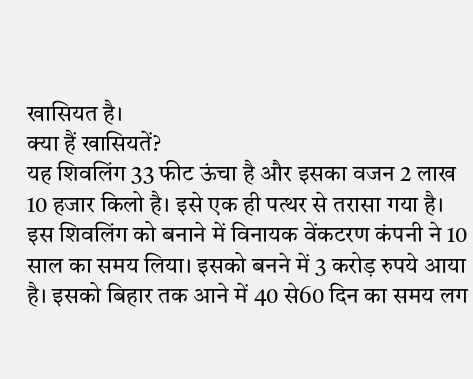खासियत है।
क्या हैं खासियतें?
यह शिवलिंग 33 फीट ऊंचा है और इसका वजन 2 लाख 10 हजार किलो है। इसे एक ही पत्थर से तरासा गया है। इस शिवलिंग को बनाने में विनायक वेंकटरण कंपनी ने 10 साल का समय लिया। इसको बनने में 3 करोड़ रुपये आया है। इसको बिहार तक आने में 40 से60 दिन का समय लग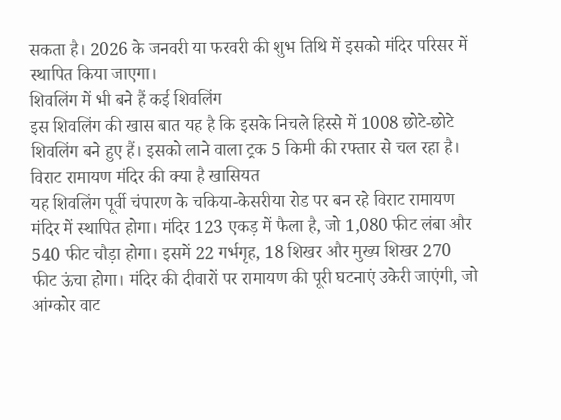सकता है। 2026 के जनवरी या फरवरी की शुभ तिथि में इसको मंदिर परिसर में स्थापित किया जाएगा।
शिवलिंग में भी बने हैं कई शिवलिंग
इस शिवलिंग की खास बात यह है कि इसके निचले हिस्से में 1008 छोटे-छोटे शिवलिंग बने हुए हैं। इसको लाने वाला ट्रक 5 किमी की रफ्तार से चल रहा है।
विराट रामायण मंदिर की क्या है खासियत
यह शिवलिंग पूर्वी चंपारण के चकिया-केसरीया रोड पर बन रहे विराट रामायण मंदिर में स्थापित होगा। मंदिर 123 एकड़ में फैला है, जो 1,080 फीट लंबा और 540 फीट चौड़ा होगा। इसमें 22 गर्भगृह, 18 शिखर और मुख्य शिखर 270 फीट ऊंचा होगा। मंदिर की दीवारों पर रामायण की पूरी घटनाएं उकेरी जाएंगी, जो आंग्कोर वाट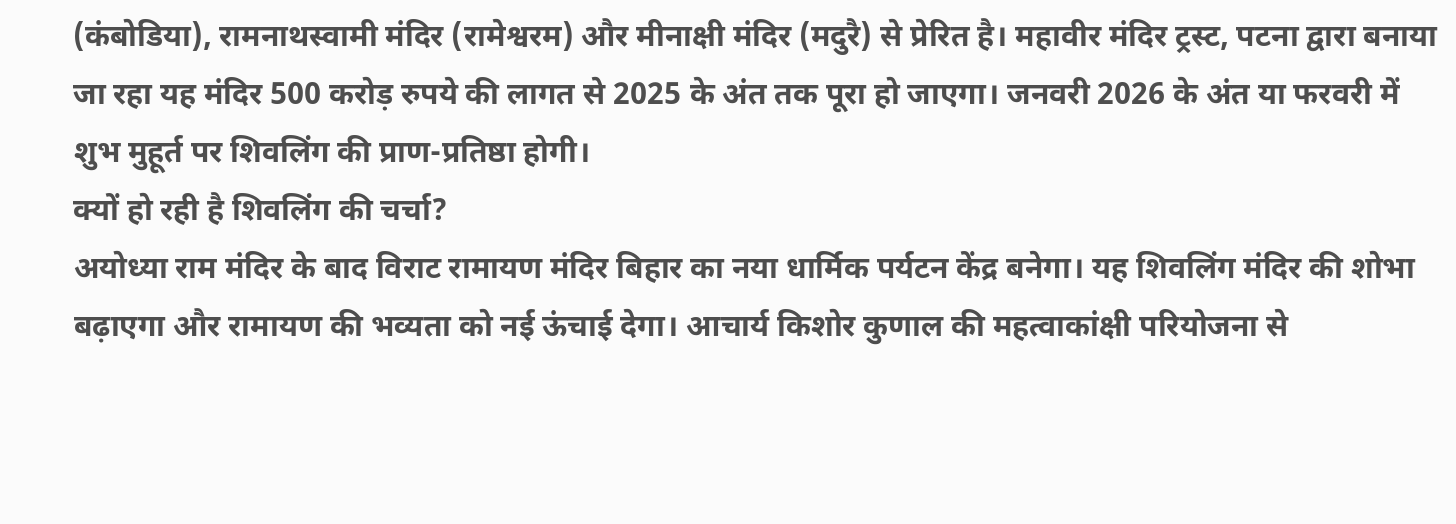(कंबोडिया), रामनाथस्वामी मंदिर (रामेश्वरम) और मीनाक्षी मंदिर (मदुरै) से प्रेरित है। महावीर मंदिर ट्रस्ट, पटना द्वारा बनाया जा रहा यह मंदिर 500 करोड़ रुपये की लागत से 2025 के अंत तक पूरा हो जाएगा। जनवरी 2026 के अंत या फरवरी में शुभ मुहूर्त पर शिवलिंग की प्राण-प्रतिष्ठा होगी।
क्यों हो रही है शिवलिंग की चर्चा?
अयोध्या राम मंदिर के बाद विराट रामायण मंदिर बिहार का नया धार्मिक पर्यटन केंद्र बनेगा। यह शिवलिंग मंदिर की शोभा बढ़ाएगा और रामायण की भव्यता को नई ऊंचाई देगा। आचार्य किशोर कुणाल की महत्वाकांक्षी परियोजना से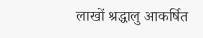लाखों श्रद्धालु आकर्षित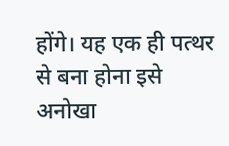होंगे। यह एक ही पत्थर से बना होना इसे अनोखा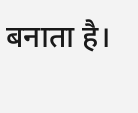बनाता है।